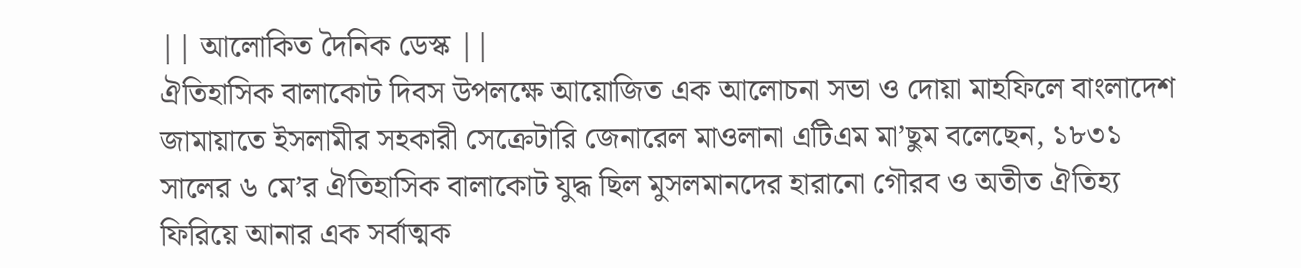|| আলোকিত দৈনিক ডেস্ক ||
ঐতিহাসিক বালাকোট দিবস উপলক্ষে আয়োজিত এক আলোচনা সভা ও দোয়া মাহফিলে বাংলাদেশ জামায়াতে ইসলামীর সহকারী সেক্রেটারি জেনারেল মাওলানা এটিএম মা’ছুম বলেছেন, ১৮৩১ সালের ৬ মে’র ঐতিহাসিক বালাকোট যুদ্ধ ছিল মুসলমানদের হারানো গৌরব ও অতীত ঐতিহ্য ফিরিয়ে আনার এক সর্বাত্মক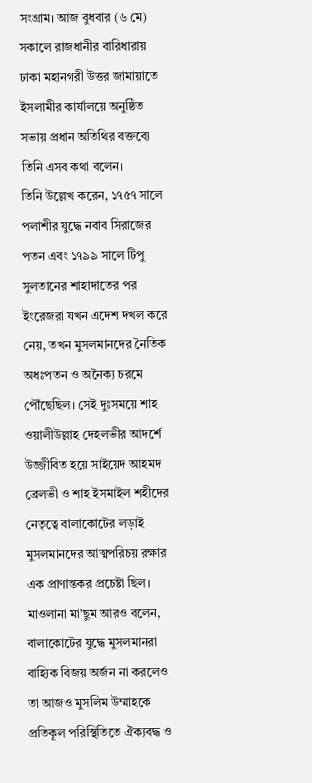সংগ্রাম। আজ বুধবার (৬ মে) সকালে রাজধানীর বারিধারায় ঢাকা মহানগরী উত্তর জামায়াতে ইসলামীর কার্যালয়ে অনুষ্ঠিত সভায় প্রধান অতিথির বক্তব্যে তিনি এসব কথা বলেন।
তিনি উল্লেখ করেন, ১৭৫৭ সালে পলাশীর যুদ্ধে নবাব সিরাজের পতন এবং ১৭৯৯ সালে টিপু সুলতানের শাহাদাতের পর ইংরেজরা যখন এদেশ দখল করে নেয়, তখন মুসলমানদের নৈতিক অধঃপতন ও অনৈক্য চরমে পৌঁছেছিল। সেই দুঃসময়ে শাহ ওয়ালীউল্লাহ দেহলভীর আদর্শে উজ্জীবিত হয়ে সাইয়েদ আহমদ ব্রেলভী ও শাহ ইসমাইল শহীদের নেতৃত্বে বালাকোটের লড়াই মুসলমানদের আত্মপরিচয় রক্ষার এক প্রাণান্তকর প্রচেষ্টা ছিল।
মাওলানা মা’ছুম আরও বলেন, বালাকোটের যুদ্ধে মুসলমানরা বাহ্যিক বিজয় অর্জন না করলেও তা আজও মুসলিম উম্মাহকে প্রতিকূল পরিস্থিতিতে ঐক্যবদ্ধ ও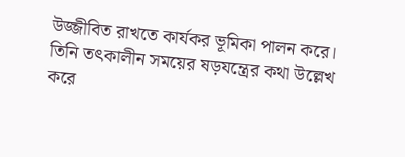উজ্জীবিত রাখতে কার্যকর ভূমিকা পালন করে। তিনি তৎকালীন সময়ের ষড়যন্ত্রের কথা উল্লেখ করে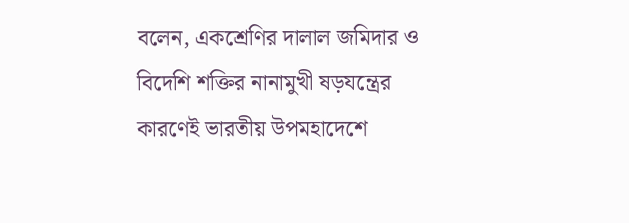বলেন, একশ্রেণির দালাল জমিদার ও বিদেশি শক্তির নানামুখী ষড়যন্ত্রের কারণেই ভারতীয় উপমহাদেশে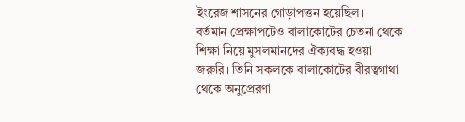ইংরেজ শাসনের গোড়াপত্তন হয়েছিল।
বর্তমান প্রেক্ষাপটেও বালাকোটের চেতনা থেকে শিক্ষা নিয়ে মুসলমানদের ঐক্যবদ্ধ হওয়া জরুরি। তিনি সকলকে বালাকোটের বীরত্বগাথা থেকে অনুপ্রেরণা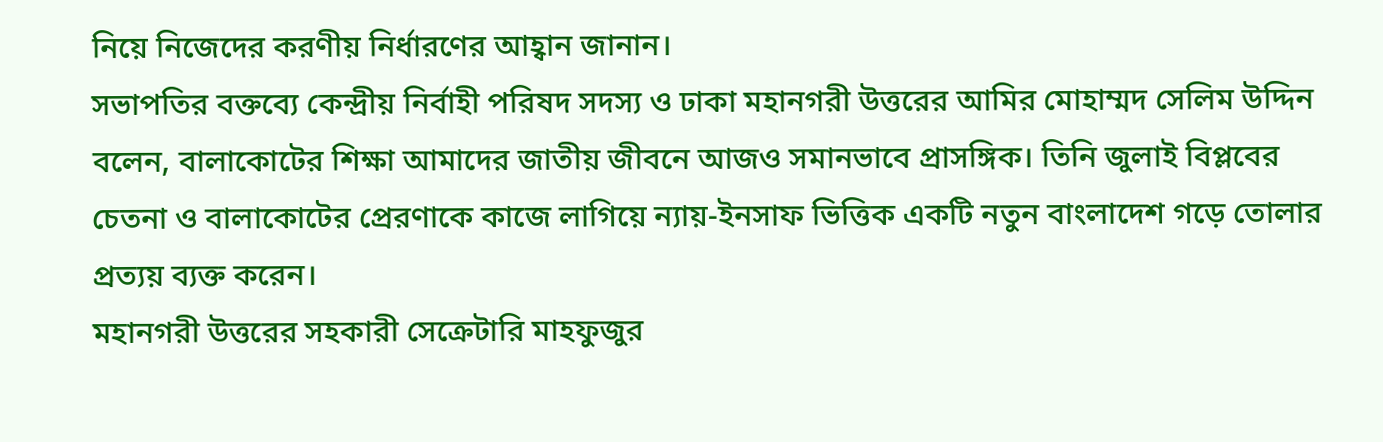নিয়ে নিজেদের করণীয় নির্ধারণের আহ্বান জানান।
সভাপতির বক্তব্যে কেন্দ্রীয় নির্বাহী পরিষদ সদস্য ও ঢাকা মহানগরী উত্তরের আমির মোহাম্মদ সেলিম উদ্দিন বলেন, বালাকোটের শিক্ষা আমাদের জাতীয় জীবনে আজও সমানভাবে প্রাসঙ্গিক। তিনি জুলাই বিপ্লবের চেতনা ও বালাকোটের প্রেরণাকে কাজে লাগিয়ে ন্যায়-ইনসাফ ভিত্তিক একটি নতুন বাংলাদেশ গড়ে তোলার প্রত্যয় ব্যক্ত করেন।
মহানগরী উত্তরের সহকারী সেক্রেটারি মাহফুজুর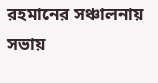রহমানের সঞ্চালনায় সভায়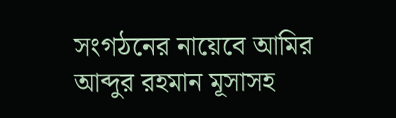সংগঠনের নায়েবে আমির আব্দুর রহমান মূসাসহ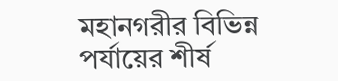মহানগরীর বিভিন্ন পর্যায়ের শীর্ষ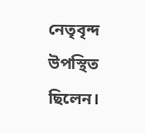নেতৃবৃন্দ উপস্থিত ছিলেন।